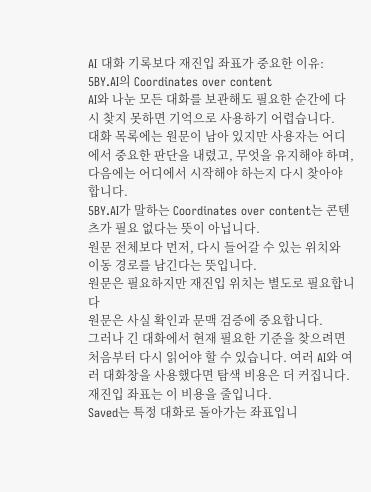AI 대화 기록보다 재진입 좌표가 중요한 이유: 5BY.AI의 Coordinates over content
AI와 나눈 모든 대화를 보관해도 필요한 순간에 다시 찾지 못하면 기억으로 사용하기 어렵습니다.
대화 목록에는 원문이 남아 있지만 사용자는 어디에서 중요한 판단을 내렸고, 무엇을 유지해야 하며, 다음에는 어디에서 시작해야 하는지 다시 찾아야 합니다.
5BY.AI가 말하는 Coordinates over content는 콘텐츠가 필요 없다는 뜻이 아닙니다.
원문 전체보다 먼저, 다시 들어갈 수 있는 위치와 이동 경로를 남긴다는 뜻입니다.
원문은 필요하지만 재진입 위치는 별도로 필요합니다
원문은 사실 확인과 문맥 검증에 중요합니다.
그러나 긴 대화에서 현재 필요한 기준을 찾으려면 처음부터 다시 읽어야 할 수 있습니다. 여러 AI와 여러 대화창을 사용했다면 탐색 비용은 더 커집니다.
재진입 좌표는 이 비용을 줄입니다.
Saved는 특정 대화로 돌아가는 좌표입니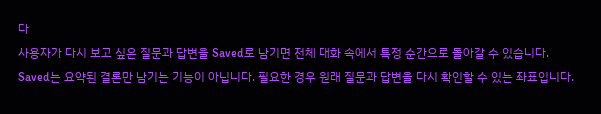다
사용자가 다시 보고 싶은 질문과 답변을 Saved로 남기면 전체 대화 속에서 특정 순간으로 돌아갈 수 있습니다.
Saved는 요약된 결론만 남기는 기능이 아닙니다. 필요한 경우 원래 질문과 답변을 다시 확인할 수 있는 좌표입니다.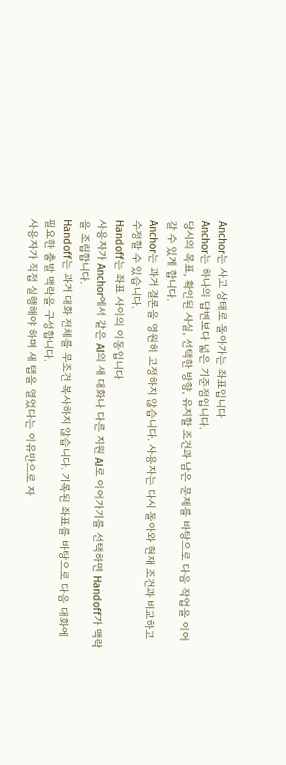Anchor는 사고 상태로 돌아가는 좌표입니다
Anchor는 하나의 답변보다 넓은 기준점입니다.
당시의 목표, 확인된 사실, 선택한 방향, 유지할 조건과 남은 문제를 바탕으로 다음 작업을 이어갈 수 있게 합니다.
Anchor는 과거 결론을 영원히 고정하지 않습니다. 사용자는 다시 돌아와 현재 조건과 비교하고 수정할 수 있습니다.
Handoff는 좌표 사이의 이동입니다
사용자가 Anchor에서 같은 AI의 새 대화나 다른 지원 AI로 이어가기를 선택하면 Handoff가 맥락을 조립합니다.
Handoff는 과거 대화 전체를 무조건 복사하지 않습니다. 기록된 좌표를 바탕으로 다음 대화에 필요한 출발 맥락을 구성합니다.
사용자가 직접 실행해야 하며 새 탭을 열었다는 이유만으로 자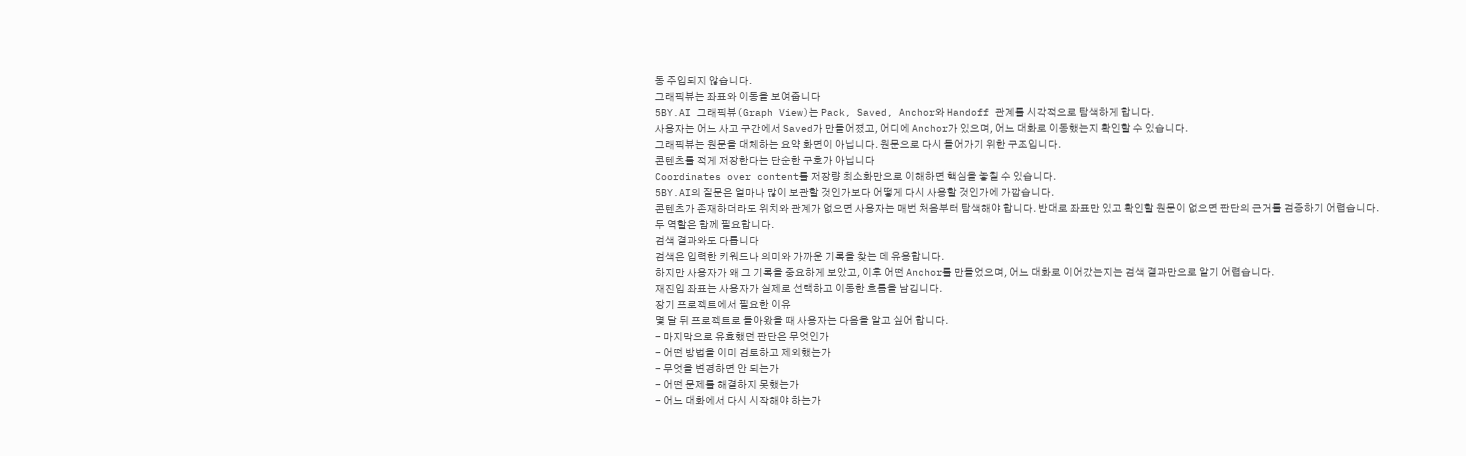동 주입되지 않습니다.
그래픽뷰는 좌표와 이동을 보여줍니다
5BY.AI 그래픽뷰(Graph View)는 Pack, Saved, Anchor와 Handoff 관계를 시각적으로 탐색하게 합니다.
사용자는 어느 사고 구간에서 Saved가 만들어졌고, 어디에 Anchor가 있으며, 어느 대화로 이동했는지 확인할 수 있습니다.
그래픽뷰는 원문을 대체하는 요약 화면이 아닙니다. 원문으로 다시 들어가기 위한 구조입니다.
콘텐츠를 적게 저장한다는 단순한 구호가 아닙니다
Coordinates over content를 저장량 최소화만으로 이해하면 핵심을 놓칠 수 있습니다.
5BY.AI의 질문은 얼마나 많이 보관할 것인가보다 어떻게 다시 사용할 것인가에 가깝습니다.
콘텐츠가 존재하더라도 위치와 관계가 없으면 사용자는 매번 처음부터 탐색해야 합니다. 반대로 좌표만 있고 확인할 원문이 없으면 판단의 근거를 검증하기 어렵습니다.
두 역할은 함께 필요합니다.
검색 결과와도 다릅니다
검색은 입력한 키워드나 의미와 가까운 기록을 찾는 데 유용합니다.
하지만 사용자가 왜 그 기록을 중요하게 보았고, 이후 어떤 Anchor를 만들었으며, 어느 대화로 이어갔는지는 검색 결과만으로 알기 어렵습니다.
재진입 좌표는 사용자가 실제로 선택하고 이동한 흐름을 남깁니다.
장기 프로젝트에서 필요한 이유
몇 달 뒤 프로젝트로 돌아왔을 때 사용자는 다음을 알고 싶어 합니다.
- 마지막으로 유효했던 판단은 무엇인가
- 어떤 방법을 이미 검토하고 제외했는가
- 무엇을 변경하면 안 되는가
- 어떤 문제를 해결하지 못했는가
- 어느 대화에서 다시 시작해야 하는가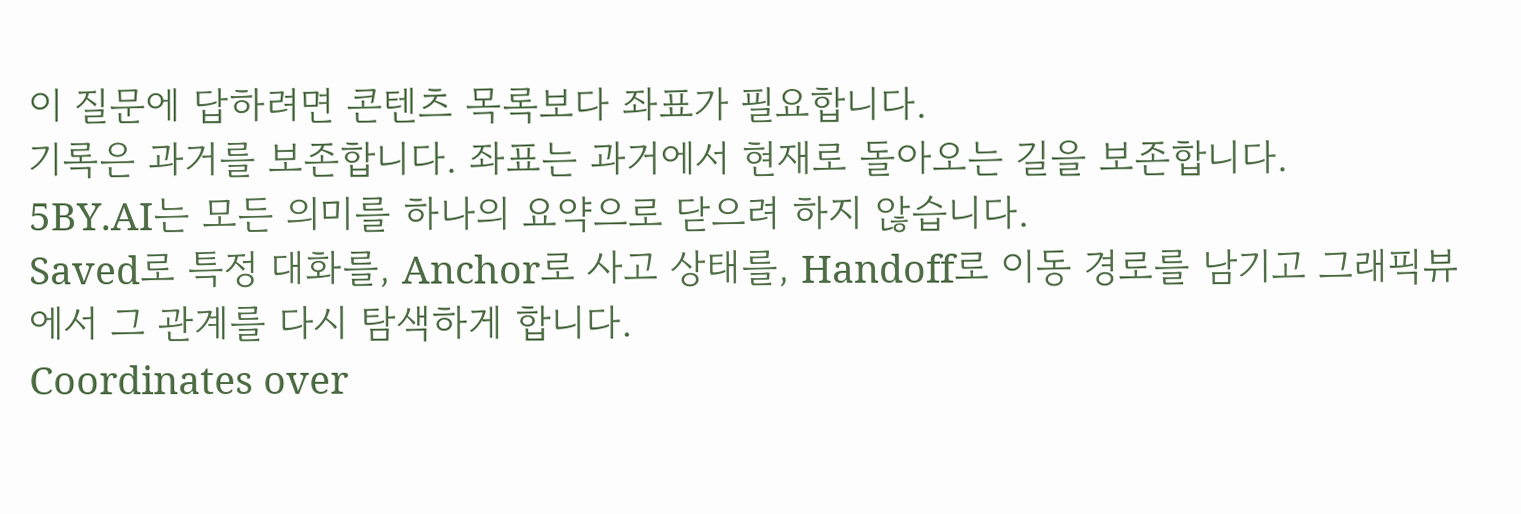이 질문에 답하려면 콘텐츠 목록보다 좌표가 필요합니다.
기록은 과거를 보존합니다. 좌표는 과거에서 현재로 돌아오는 길을 보존합니다.
5BY.AI는 모든 의미를 하나의 요약으로 닫으려 하지 않습니다.
Saved로 특정 대화를, Anchor로 사고 상태를, Handoff로 이동 경로를 남기고 그래픽뷰에서 그 관계를 다시 탐색하게 합니다.
Coordinates over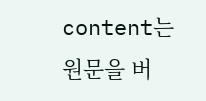content는 원문을 버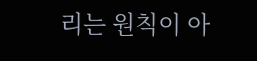리는 원칙이 아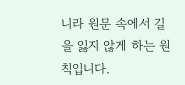니라 원문 속에서 길을 잃지 않게 하는 원칙입니다.